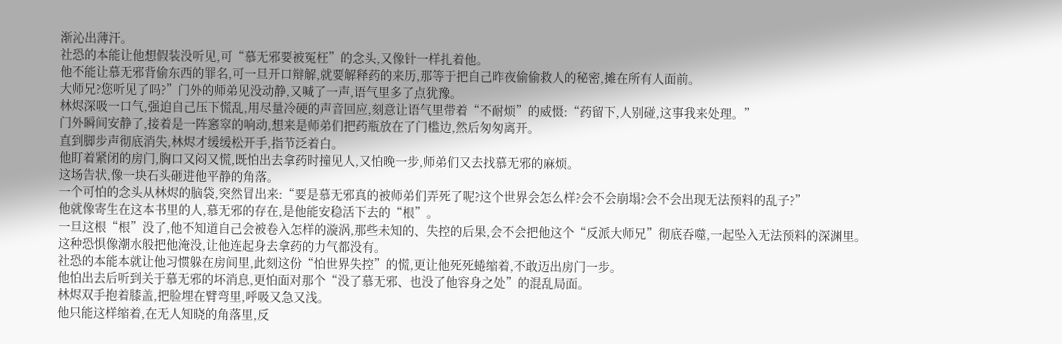渐沁出薄汗。
社恐的本能让他想假装没听见,可“慕无邪要被冤枉”的念头,又像针一样扎着他。
他不能让慕无邪背偷东西的罪名,可一旦开口辩解,就要解释药的来历,那等于把自己昨夜偷偷救人的秘密,摊在所有人面前。
大师兄?您听见了吗?”门外的师弟见没动静,又喊了一声,语气里多了点犹豫。
林烬深吸一口气,强迫自己压下慌乱,用尽量冷硬的声音回应,刻意让语气里带着“不耐烦”的威慑:“药留下,人别碰,这事我来处理。”
门外瞬间安静了,接着是一阵窸窣的响动,想来是师弟们把药瓶放在了门槛边,然后匆匆离开。
直到脚步声彻底消失,林烬才缓缓松开手,指节泛着白。
他盯着紧闭的房门,胸口又闷又慌,既怕出去拿药时撞见人,又怕晚一步,师弟们又去找慕无邪的麻烦。
这场告状,像一块石头砸进他平静的角落。
一个可怕的念头从林烬的脑袋,突然冒出来:“要是慕无邪真的被师弟们弄死了呢?这个世界会怎么样?会不会崩塌?会不会出现无法预料的乱子?”
他就像寄生在这本书里的人,慕无邪的存在,是他能安稳活下去的“根”。
一旦这根“根”没了,他不知道自己会被卷入怎样的漩涡,那些未知的、失控的后果,会不会把他这个“反派大师兄”彻底吞噬,一起坠入无法预料的深渊里。
这种恐惧像潮水般把他淹没,让他连起身去拿药的力气都没有。
社恐的本能本就让他习惯躲在房间里,此刻这份“怕世界失控”的慌,更让他死死蜷缩着,不敢迈出房门一步。
他怕出去后听到关于慕无邪的坏消息,更怕面对那个“没了慕无邪、也没了他容身之处”的混乱局面。
林烬双手抱着膝盖,把脸埋在臂弯里,呼吸又急又浅。
他只能这样缩着,在无人知晓的角落里,反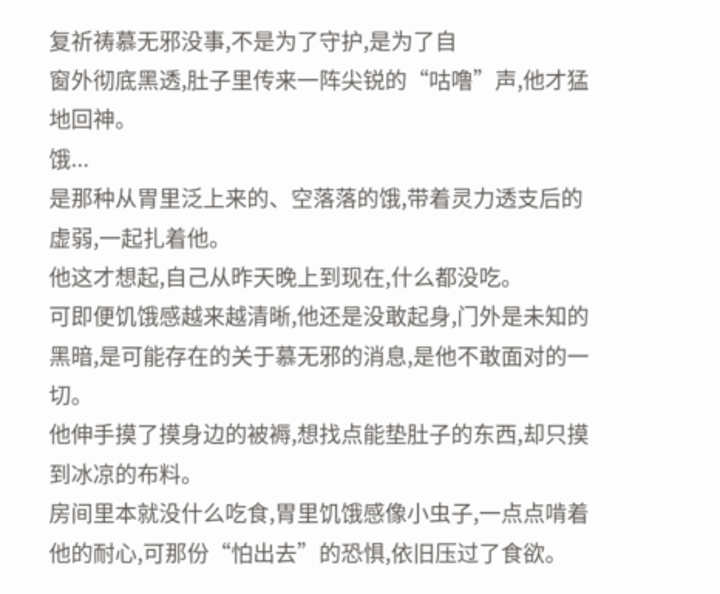复祈祷慕无邪没事,不是为了守护,是为了自
窗外彻底黑透,肚子里传来一阵尖锐的“咕噜”声,他才猛地回神。
饿...
是那种从胃里泛上来的、空落落的饿,带着灵力透支后的虚弱,一起扎着他。
他这才想起,自己从昨天晚上到现在,什么都没吃。
可即便饥饿感越来越清晰,他还是没敢起身,门外是未知的黑暗,是可能存在的关于慕无邪的消息,是他不敢面对的一切。
他伸手摸了摸身边的被褥,想找点能垫肚子的东西,却只摸到冰凉的布料。
房间里本就没什么吃食,胃里饥饿感像小虫子,一点点啃着他的耐心,可那份“怕出去”的恐惧,依旧压过了食欲。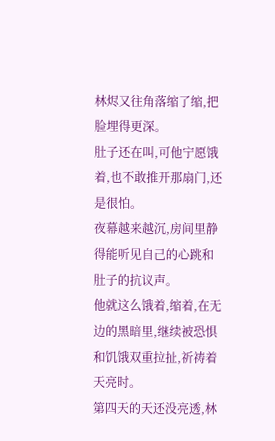林烬又往角落缩了缩,把脸埋得更深。
肚子还在叫,可他宁愿饿着,也不敢推开那扇门,还是很怕。
夜幕越来越沉,房间里静得能听见自己的心跳和肚子的抗议声。
他就这么饿着,缩着,在无边的黑暗里,继续被恐惧和饥饿双重拉扯,祈祷着天亮时。
第四天的天还没亮透,林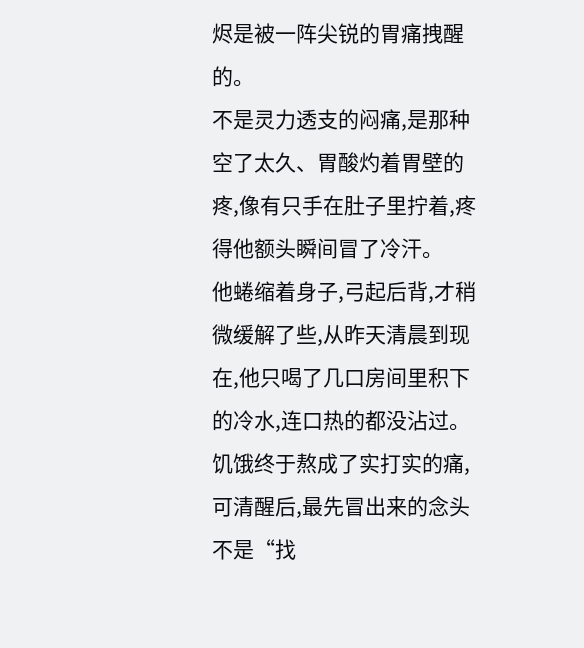烬是被一阵尖锐的胃痛拽醒的。
不是灵力透支的闷痛,是那种空了太久、胃酸灼着胃壁的疼,像有只手在肚子里拧着,疼得他额头瞬间冒了冷汗。
他蜷缩着身子,弓起后背,才稍微缓解了些,从昨天清晨到现在,他只喝了几口房间里积下的冷水,连口热的都没沾过。
饥饿终于熬成了实打实的痛,可清醒后,最先冒出来的念头不是“找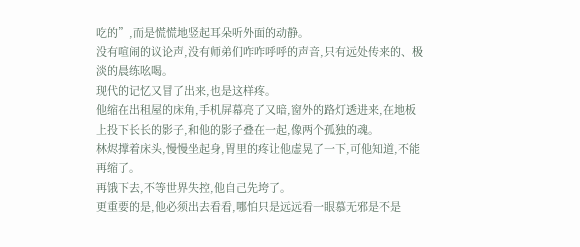吃的”,而是慌慌地竖起耳朵听外面的动静。
没有喧闹的议论声,没有师弟们咋咋呼呼的声音,只有远处传来的、极淡的晨练吆喝。
现代的记忆又冒了出来,也是这样疼。
他缩在出租屋的床角,手机屏幕亮了又暗,窗外的路灯透进来,在地板上投下长长的影子,和他的影子叠在一起,像两个孤独的魂。
林烬撑着床头,慢慢坐起身,胃里的疼让他虚晃了一下,可他知道,不能再缩了。
再饿下去,不等世界失控,他自己先垮了。
更重要的是,他必须出去看看,哪怕只是远远看一眼慕无邪是不是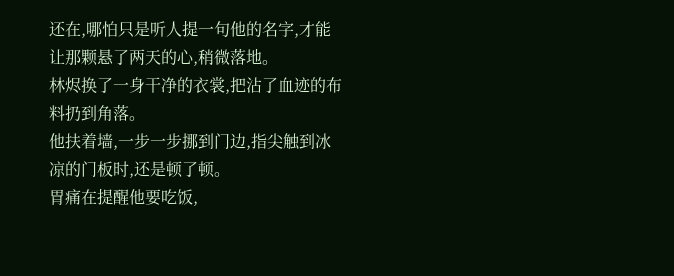还在,哪怕只是听人提一句他的名字,才能让那颗悬了两天的心,稍微落地。
林烬换了一身干净的衣裳,把沾了血迹的布料扔到角落。
他扶着墙,一步一步挪到门边,指尖触到冰凉的门板时,还是顿了顿。
胃痛在提醒他要吃饭,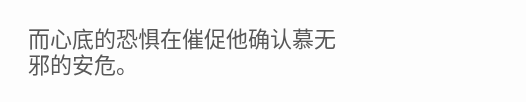而心底的恐惧在催促他确认慕无邪的安危。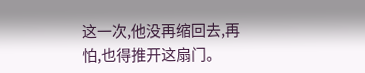这一次,他没再缩回去,再怕,也得推开这扇门。